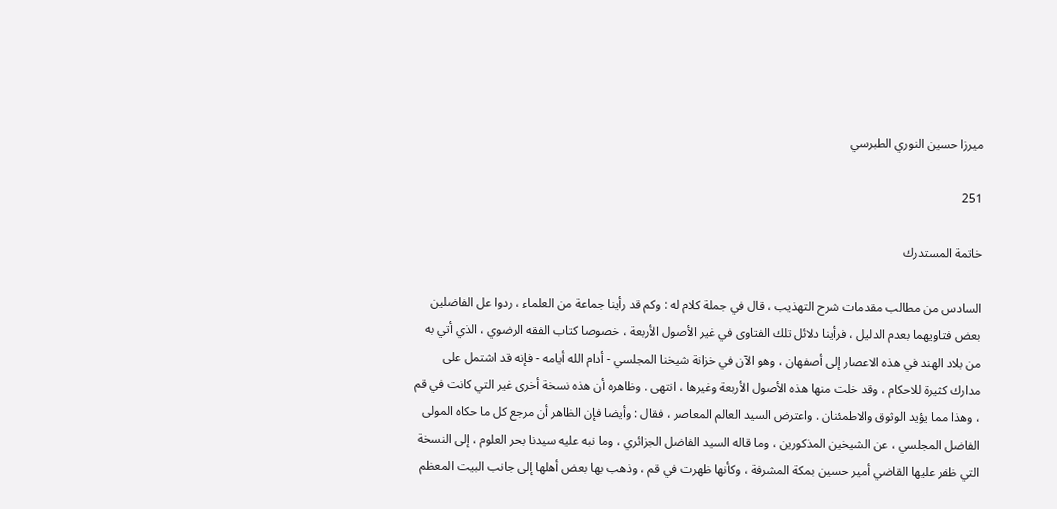ميرزا حسين النوري الطبرسي

251

خاتمة المستدرك

السادس من مطالب مقدمات شرح التهذيب ، قال في جملة كلام له : وكم قد رأينا جماعة من العلماء ، ردوا عل الفاضلين بعض فتاويهما بعدم الدليل ، فرأينا دلائل تلك الفتاوى في غير الأصول الأربعة ، خصوصا كتاب الفقه الرضوي ، الذي أتي به من بلاد الهند في هذه الاعصار إلى أصفهان ، وهو الآن في خزانة شيخنا المجلسي - أدام الله أيامه - فإنه قد اشتمل على مدارك كثيرة للاحكام ، وقد خلت منها هذه الأصول الأربعة وغيرها ، انتهى . وظاهره أن هذه نسخة أخرى غير التي كانت في قم ، وهذا مما يؤيد الوثوق والاطمئنان . واعترض السيد العالم المعاصر ، فقال : وأيضا فإن الظاهر أن مرجع كل ما حكاه المولى الفاضل المجلسي ، عن الشيخين المذكورين ، وما قاله السيد الفاضل الجزائري ، وما نبه عليه سيدنا بحر العلوم ، إلى النسخة التي ظفر عليها القاضي أمير حسين بمكة المشرفة ، وكأنها ظهرت في قم ، وذهب بها بعض أهلها إلى جانب البيت المعظم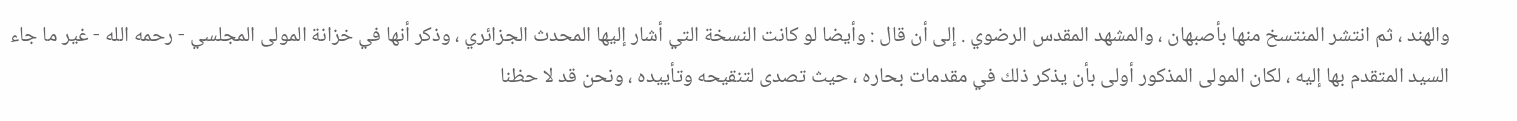والهند ، ثم انتشر المنتسخ منها بأصبهان ، والمشهد المقدس الرضوي . إلى أن قال : وأيضا لو كانت النسخة التي أشار إليها المحدث الجزائري ، وذكر أنها في خزانة المولى المجلسي - رحمه الله - غير ما جاء السيد المتقدم بها إليه ، لكان المولى المذكور أولى بأن يذكر ذلك في مقدمات بحاره ، حيث تصدى لتنقيحه وتأييده ، ونحن قد لا حظنا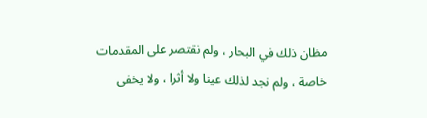مظان ذلك في البحار ، ولم نقتصر على المقدمات خاصة ، ولم نجد لذلك عينا ولا أثرا ، ولا يخفى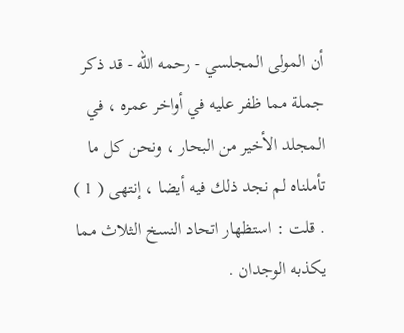أن المولى المجلسي - رحمه الله - قد ذكر جملة مما ظفر عليه في أواخر عمره ، في المجلد الأخير من البحار ، ونحن كل ما تأملناه لم نجد ذلك فيه أيضا ، إنتهى ( 1 ) . قلت : استظهار اتحاد النسخ الثلاث مما يكذبه الوجدان .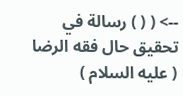--> ( ( ) رسالة في تحقيق حال فقه الرضا ( عليه السلام )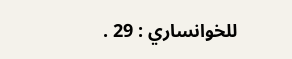للخوانساري : 29 .